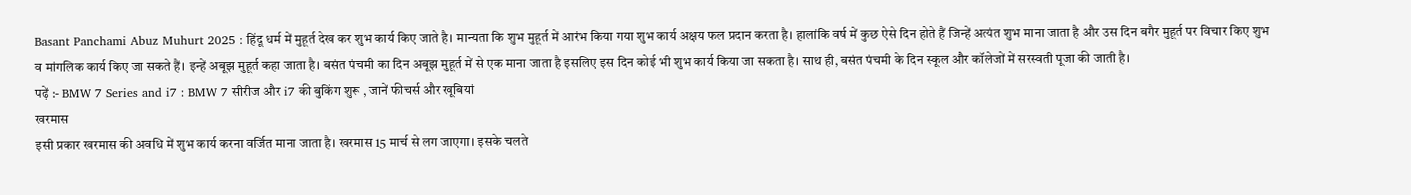Basant Panchami Abuz Muhurt 2025 : हिंदू धर्म में मुहूर्त देख कर शुभ कार्य किए जाते है। मान्यता कि शुभ मुहूर्त में आरंभ किया गया शुभ कार्य अक्षय फल प्रदान करता है। हालांकि वर्ष में कुछ ऐसे दिन होते हैं जिन्हें अत्यंत शुभ माना जाता है और उस दिन बगैर मुहूर्त पर विचार किए शुभ व मांगलिक कार्य किए जा सकते हैं। इन्हें अबूझ मुहूर्त कहा जाता है। बसंत पंचमी का दिन अबूझ मुहूर्त में से एक माना जाता है इसलिए इस दिन कोई भी शुभ कार्य किया जा सकता है। साथ ही, बसंत पंचमी के दिन स्कूल और कॉलेजों में सरस्वती पूजा की जाती है।
पढ़ें :- BMW 7 Series and i7 : BMW 7 सीरीज और i7 की बुकिंग शुरू , जानें फीचर्स और खूबियां
खरमास
इसी प्रकार खरमास की अवधि में शुभ कार्य करना वर्जित माना जाता है। खरमास 15 मार्च से लग जाएगा। इसके चलते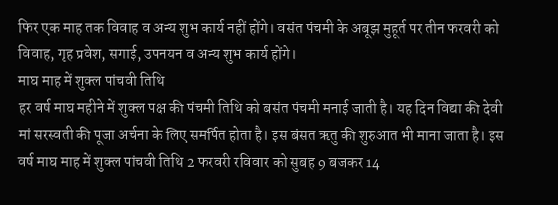फिर एक माह तक विवाह व अन्य शुभ कार्य नहीं होंगे। वसंत पंचमी के अबूझ मुहूर्त पर तीन फरवरी को विवाह, गृह प्रवेश, सगाई, उपनयन व अन्य शुभ कार्य होंगे।
माघ माह में शुक्ल पांचवी तिथि
हर वर्ष माघ महीने में शुक्ल पक्ष की पंचमी तिथि को बसंत पंचमी मनाई जाती है। यह दिन विद्या की देवी मां सरस्वती की पूजा अर्चना के लिए समर्पित होता है। इस बंसत ऋतु की शुरुआत भी माना जाता है। इस वर्ष माघ माह में शुक्ल पांचवी तिथि 2 फरवरी रविवार को सुबह 9 बजकर 14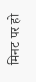मिनट पर हो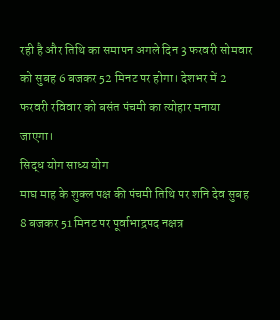रही है और तिथि का समापन अगले दिन 3 फरवरी सोमवार को सुबह 6 बजकर 52 मिनट पर होगा। देशभर में 2 फरवरी रविवार को बसंत पंचमी का त्योहार मनाया जाएगा।
सिद्ध योग साध्य योग
माघ माह के शुक्ल पक्ष की पंचमी तिथि पर शनि देव सुबह 8 बजकर 51 मिनट पर पूर्वाभाद्रपद नक्षत्र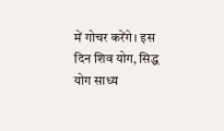में गोचर करेंगे। इस दिन शिव योग, सिद्ध योग साध्य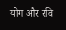योग और रवि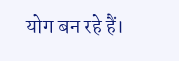योग बन रहे हैं।